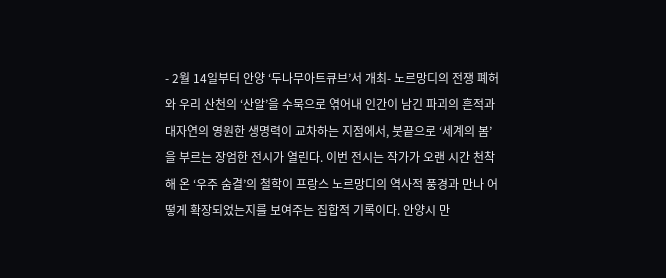- 2월 14일부터 안양 ‘두나무아트큐브’서 개최- 노르망디의 전쟁 폐허와 우리 산천의 ‘산알’을 수묵으로 엮어내 인간이 남긴 파괴의 흔적과 대자연의 영원한 생명력이 교차하는 지점에서, 붓끝으로 ‘세계의 봄’을 부르는 장엄한 전시가 열린다. 이번 전시는 작가가 오랜 시간 천착해 온 ‘우주 숨결’의 철학이 프랑스 노르망디의 역사적 풍경과 만나 어떻게 확장되었는지를 보여주는 집합적 기록이다. 안양시 만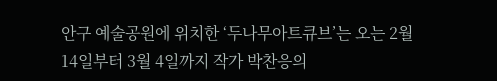안구 예술공원에 위치한 ‘두나무아트큐브’는 오는 2월 14일부터 3월 4일까지 작가 박찬응의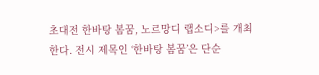초대전 한바탕 봄꿈, 노르망디 랩소디>를 개최한다. 전시 제목인 ‘한바탕 봄꿈’은 단순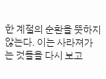한 계절의 순환을 뜻하지 않는다. 이는 사라져가는 것들을 다시 보고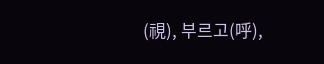(視), 부르고(呼),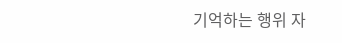기억하는 행위 자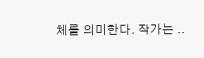체를 의미한다. 작가는 ..